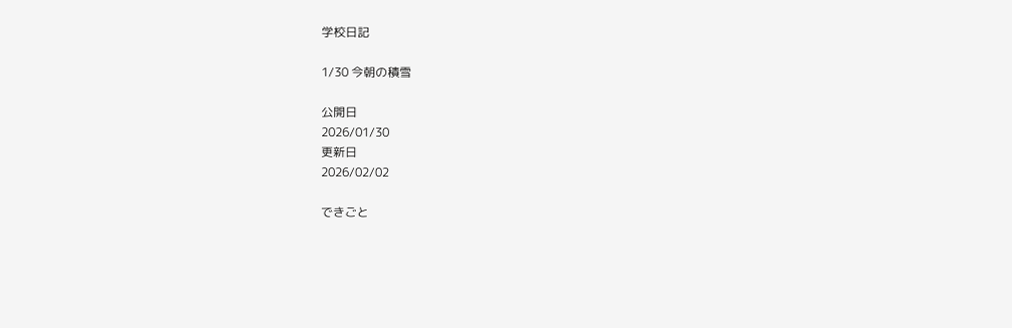学校日記

1/30 今朝の積雪

公開日
2026/01/30
更新日
2026/02/02

できごと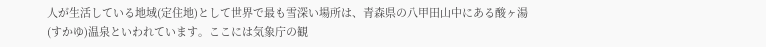人が生活している地域(定住地)として世界で最も雪深い場所は、青森県の八甲田山中にある酸ヶ湯(すかゆ)温泉といわれています。ここには気象庁の観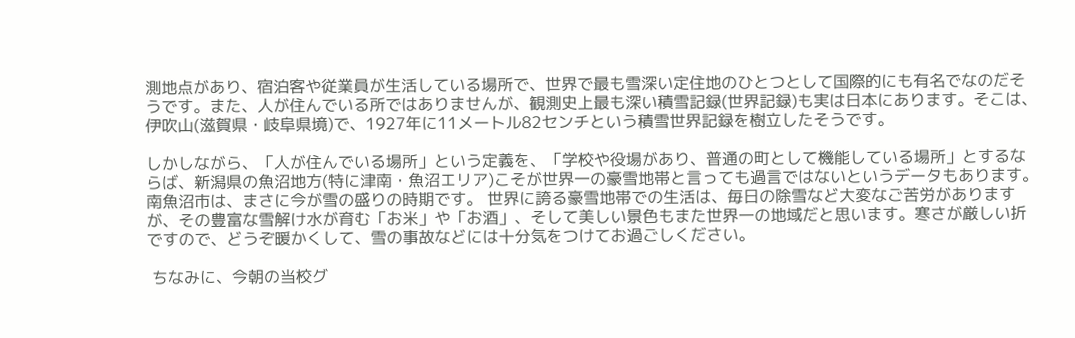測地点があり、宿泊客や従業員が生活している場所で、世界で最も雪深い定住地のひとつとして国際的にも有名でなのだそうです。また、人が住んでいる所ではありませんが、観測史上最も深い積雪記録(世界記録)も実は日本にあります。そこは、伊吹山(滋賀県・岐阜県境)で、1927年に11メートル82センチという積雪世界記録を樹立したそうです。

しかしながら、「人が住んでいる場所」という定義を、「学校や役場があり、普通の町として機能している場所」とするならば、新潟県の魚沼地方(特に津南・魚沼エリア)こそが世界一の豪雪地帯と言っても過言ではないというデータもあります。南魚沼市は、まさに今が雪の盛りの時期です。 世界に誇る豪雪地帯での生活は、毎日の除雪など大変なご苦労がありますが、その豊富な雪解け水が育む「お米」や「お酒」、そして美しい景色もまた世界一の地域だと思います。寒さが厳しい折ですので、どうぞ暖かくして、雪の事故などには十分気をつけてお過ごしください。

 ちなみに、今朝の当校グ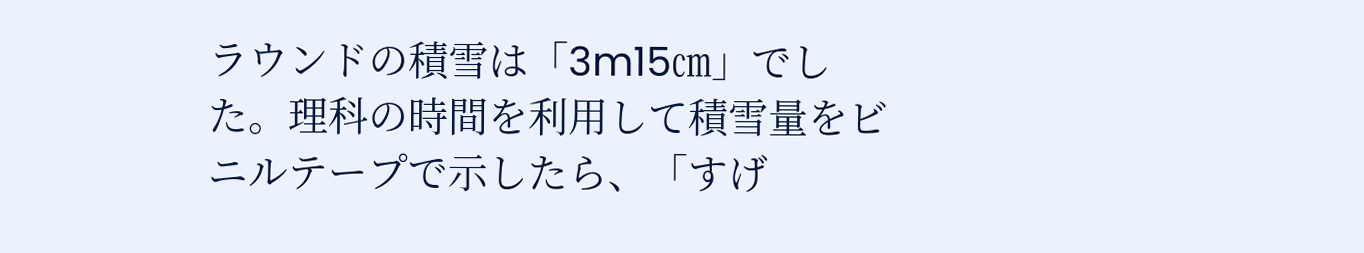ラウンドの積雪は「3m15㎝」でした。理科の時間を利用して積雪量をビニルテープで示したら、「すげ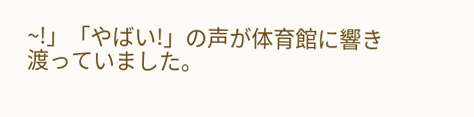~!」「やばい!」の声が体育館に響き渡っていました。